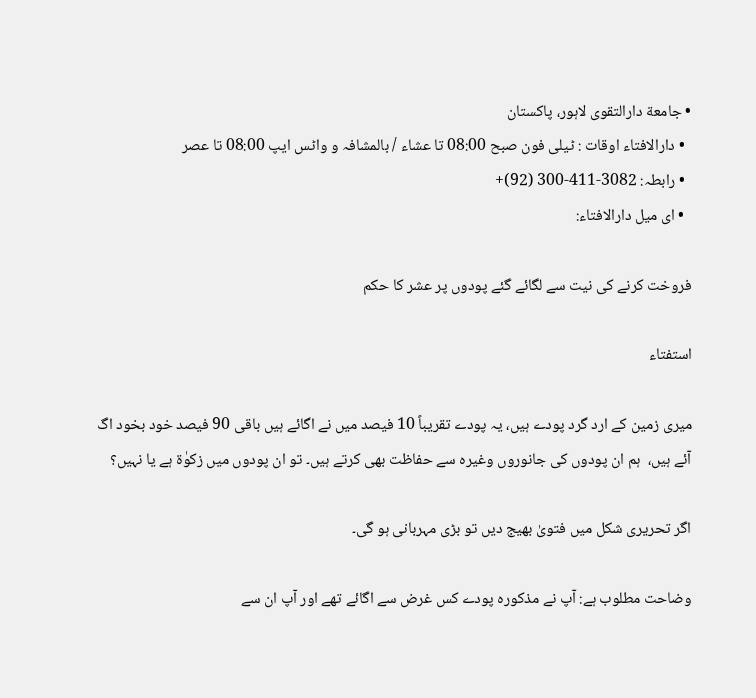• جامعة دارالتقوی لاہور، پاکستان
  • دارالافتاء اوقات : ٹیلی فون صبح 08:00 تا عشاء / بالمشافہ و واٹس ایپ 08:00 تا عصر
  • رابطہ: 3082-411-300 (92)+
  • ای میل دارالافتاء:

فروخت کرنے کی نیت سے لگائے گئے پودوں پر عشر کا حکم

استفتاء

میری زمین کے ارد گرد پودے ہیں، یہ پودے تقریباً 10 فیصد میں نے اگائے ہیں باقی 90 فیصد خود بخود اگ آئے ہیں،  ہم ان پودوں کی جانوروں وغیرہ سے حفاظت بھی کرتے ہیں۔ تو ان پودوں میں زکوٰۃ ہے یا نہیں؟

اگر تحریری شکل میں فتویٰ بھیج دیں تو بڑی مہربانی ہو گی۔

وضاحت مطلوب ہے: آپ نے مذکورہ پودے کس غرض سے اگائے تھے اور آپ ان سے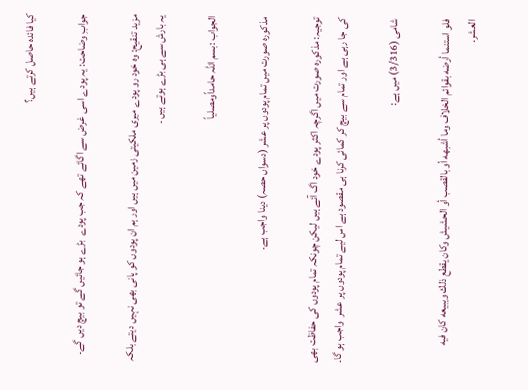کیا فائدہ حاصل کرتے ہیں؟

جوابِ وضاحت: یہ پودے اسی غرض سے اگائے تھے کہ جب پودے  بڑے ہو جائیں گے تو بیچ دیں گے۔

مزید تنقیح: وہ خود رو پودے میری ملکیتی زمین میں ہیں اور ہم ان پودوں کو پانی بھی نہیں دیتے بلکہ یہ بارش سے ہی بڑے ہوتے ہیں ۔

الجواب :بسم اللہ حامداًومصلیاً

مذکورہ صورت میں تمام پودوں پر عشر (دسواں حصہ) دینا واجب ہے۔

توجیہ: مذکورہ صورت میں اگرچہ اکثر پودے خود اگ آئے ہیں لیکن چونکہ تمام پودوں کی حفاظت بھی کی جا رہی ہے اور تمام سے بیچ کر کمائی کرنا ہی مقصود ہے اس لیے تمام پودوں پر عشر  واجب ہو گا۔

شامی (3/316) میں ہے:

فلو استنما أرضه ‌بقوائم ‌الخلاف وما أشبهه أو بالقصب أو الحشيش وكان يقطع ذلك ويبيعه كان فيه العشر.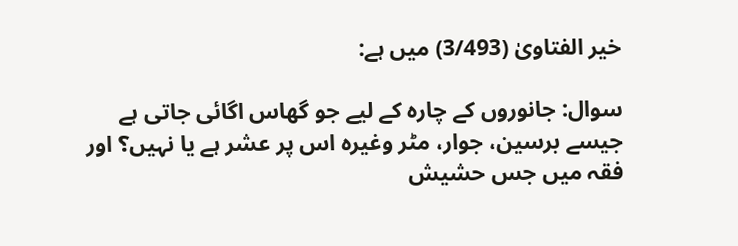خیر الفتاویٰ (3/493) میں ہے:

سوال: جانوروں کے چارہ کے لیے جو گھاس اگائی جاتی ہے جیسے برسین، جوار، مٹر وغیرہ اس پر عشر ہے یا نہیں؟ اور فقہ میں جس حشیش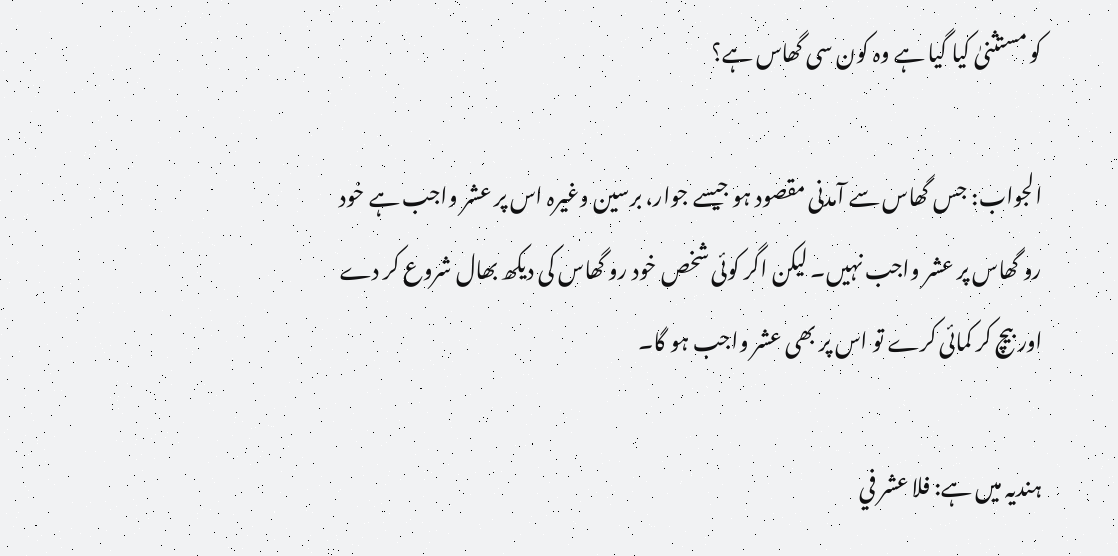کو مستثنیٰ کیا گیا ہے وہ کون سی گھاس ہے؟

الجواب: جس گھاس سے آمدنی مقصود ہو جیسے جوار، برسین وغیرہ اس پر عشر واجب ہے خود رو گھاس پر عشر واجب نہیں۔ لیکن اگر کوئی شخص خود رو گھاس کی دیکھ بھال شروع کر دے اور بیچ کر کمائی کرے تو اس پر بھی عشر واجب ہو گا۔

ہندیہ میں ہے: فلا عشر في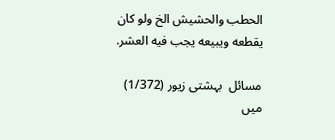الحطب والحشيش الخ ولو كان يقطعه ويبيعه يجب فيه العشر.

مسائل  بہشتی زیور (1/372)  میں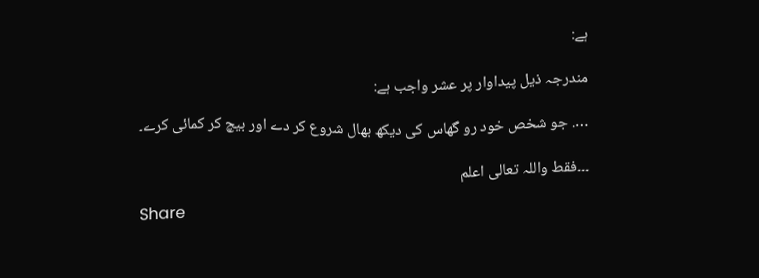ہے:

مندرجہ ذیل پیداوار پر عشر واجب ہے:

…. جو شخص خود رو گھاس کی دیکھ بھال شروع کر دے اور بیچ کر کمائی کرے۔

۔۔۔فقط واللہ تعالی اعلم

Share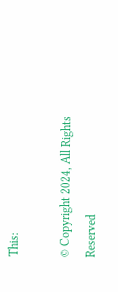This:

© Copyright 2024, All Rights Reserved